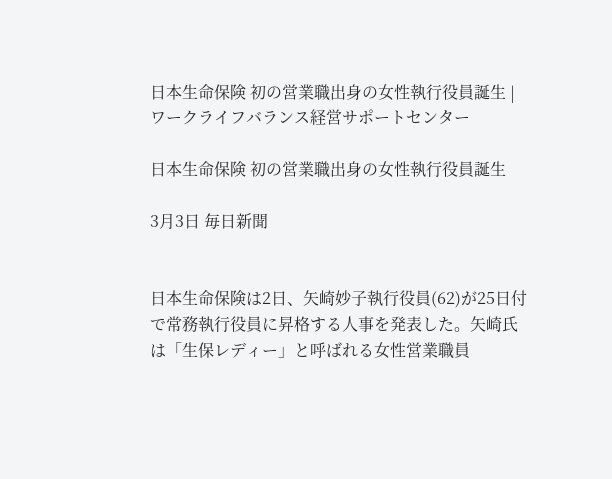日本生命保険 初の営業職出身の女性執行役員誕生 | ワークライフバランス経営サポートセンター

日本生命保険 初の営業職出身の女性執行役員誕生

3月3日 毎日新聞


日本生命保険は2日、矢崎妙子執行役員(62)が25日付で常務執行役員に昇格する人事を発表した。矢崎氏は「生保レディー」と呼ばれる女性営業職員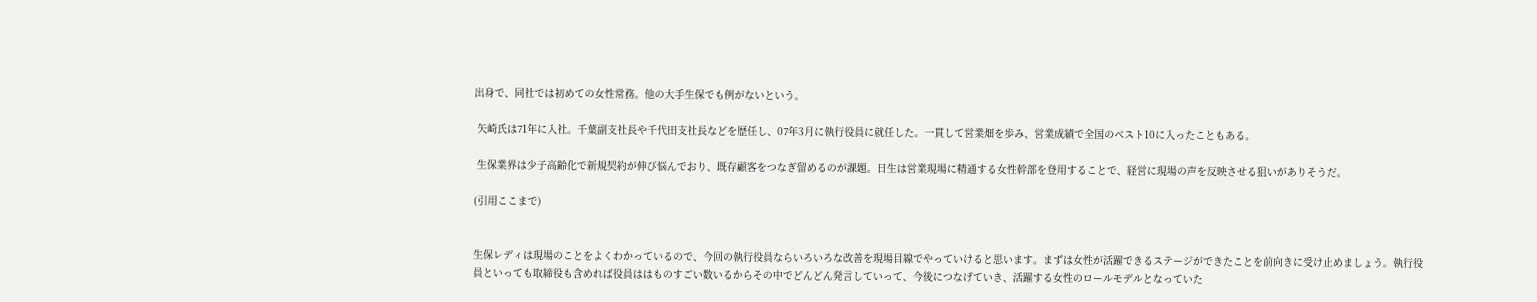出身で、同社では初めての女性常務。他の大手生保でも例がないという。

 矢崎氏は71年に入社。千葉副支社長や千代田支社長などを歴任し、07年3月に執行役員に就任した。一貫して営業畑を歩み、営業成績で全国のベスト10に入ったこともある。

 生保業界は少子高齢化で新規契約が伸び悩んでおり、既存顧客をつなぎ留めるのが課題。日生は営業現場に精通する女性幹部を登用することで、経営に現場の声を反映させる狙いがありそうだ。

(引用ここまで)


生保レディは現場のことをよくわかっているので、今回の執行役員ならいろいろな改善を現場目線でやっていけると思います。まずは女性が活躍できるステージができたことを前向きに受け止めましょう。執行役員といっても取締役も含めれば役員ははものすごい数いるからその中でどんどん発言していって、今後につなげていき、活躍する女性のロールモデルとなっていた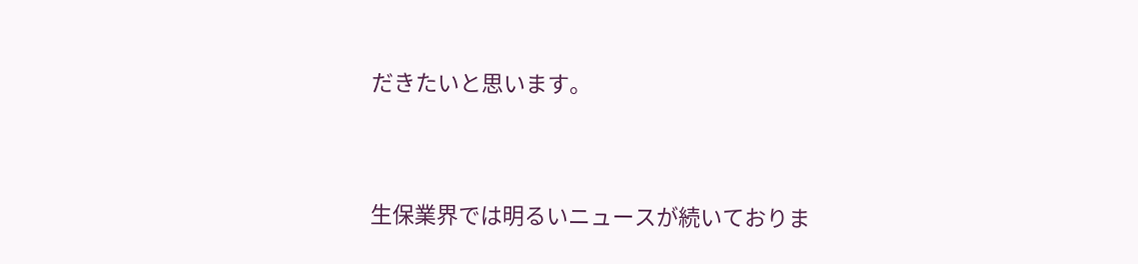だきたいと思います。


生保業界では明るいニュースが続いておりま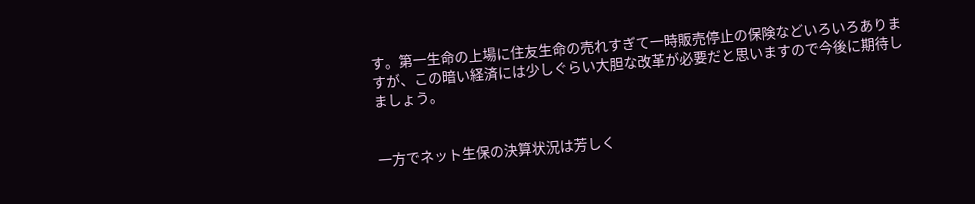す。第一生命の上場に住友生命の売れすぎて一時販売停止の保険などいろいろありますが、この暗い経済には少しぐらい大胆な改革が必要だと思いますので今後に期待しましょう。


一方でネット生保の決算状況は芳しく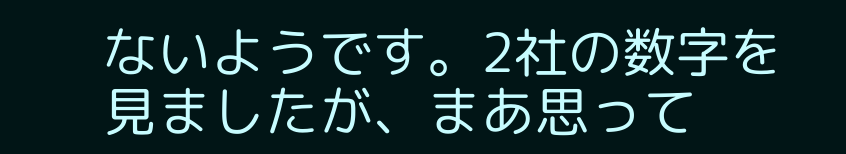ないようです。2社の数字を見ましたが、まあ思って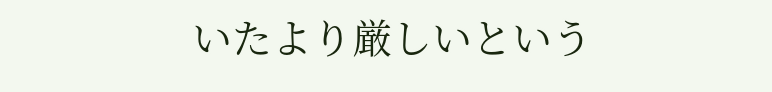いたより厳しいという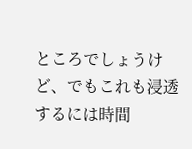ところでしょうけど、でもこれも浸透するには時間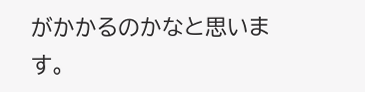がかかるのかなと思います。